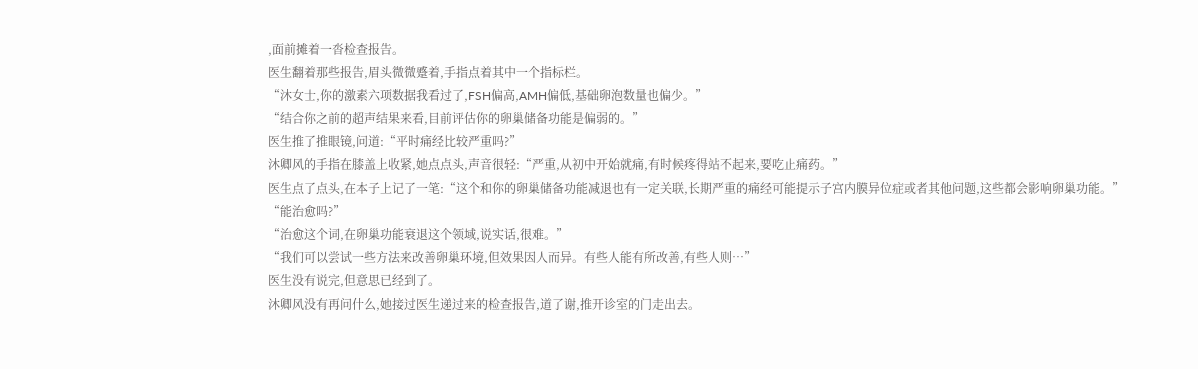,面前摊着一沓检查报告。
医生翻着那些报告,眉头微微蹙着,手指点着其中一个指标栏。
“沐女士,你的激素六项数据我看过了,FSH偏高,AMH偏低,基础卵泡数量也偏少。”
“结合你之前的超声结果来看,目前评估你的卵巢储备功能是偏弱的。”
医生推了推眼镜,问道:“平时痛经比较严重吗?”
沐卿风的手指在膝盖上收紧,她点点头,声音很轻:“严重,从初中开始就痛,有时候疼得站不起来,要吃止痛药。”
医生点了点头,在本子上记了一笔:“这个和你的卵巢储备功能减退也有一定关联,长期严重的痛经可能提示子宫内膜异位症或者其他问题,这些都会影响卵巢功能。”
“能治愈吗?”
“治愈这个词,在卵巢功能衰退这个领域,说实话,很难。”
“我们可以尝试一些方法来改善卵巢环境,但效果因人而异。有些人能有所改善,有些人则…”
医生没有说完,但意思已经到了。
沐卿风没有再问什么,她接过医生递过来的检查报告,道了谢,推开诊室的门走出去。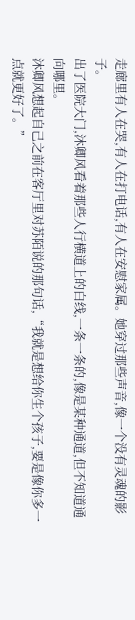走廊里有人在哭,有人在打电话,有人在安慰家属。她穿过那些声音,像一个没有灵魂的影子。
出了医院大门,沐卿风看着那些人行横道上的白线,一条一条的,像是某种通道,但不知道通向哪里。
沐卿风想起自己之前在客厅里对苏陌说的那句话,“我就是想给你生个孩子,要是像你多一点就更好了。”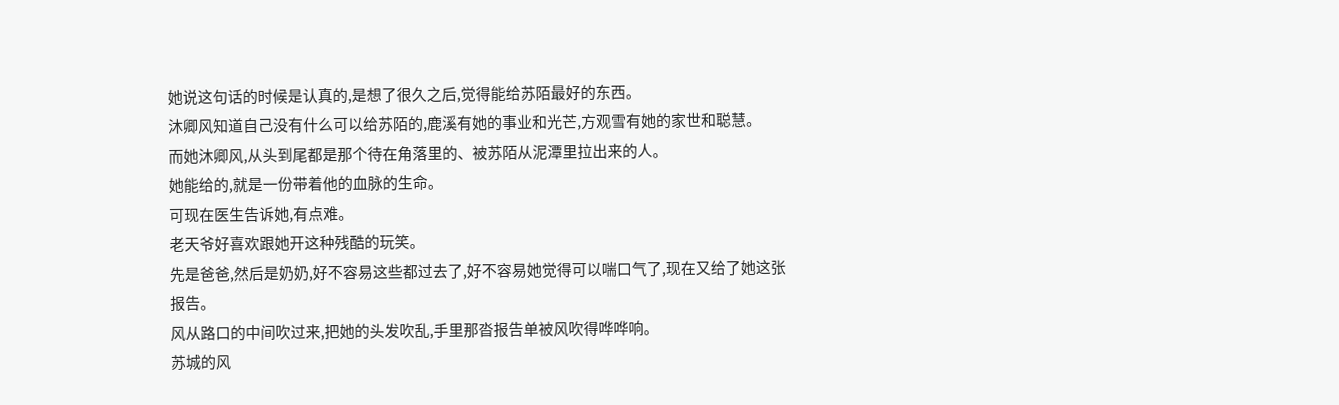她说这句话的时候是认真的,是想了很久之后,觉得能给苏陌最好的东西。
沐卿风知道自己没有什么可以给苏陌的,鹿溪有她的事业和光芒,方观雪有她的家世和聪慧。
而她沐卿风,从头到尾都是那个待在角落里的、被苏陌从泥潭里拉出来的人。
她能给的,就是一份带着他的血脉的生命。
可现在医生告诉她,有点难。
老天爷好喜欢跟她开这种残酷的玩笑。
先是爸爸,然后是奶奶,好不容易这些都过去了,好不容易她觉得可以喘口气了,现在又给了她这张报告。
风从路口的中间吹过来,把她的头发吹乱,手里那沓报告单被风吹得哗哗响。
苏城的风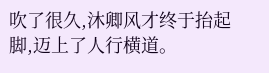吹了很久,沐卿风才终于抬起脚,迈上了人行横道。